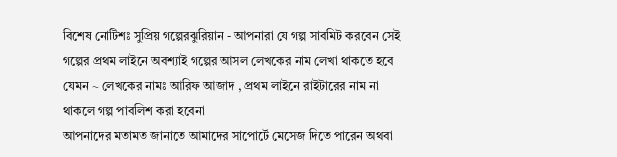বিশেষ নোটিশঃ সুপ্রিয় গল্পেরঝুরিয়ান - আপনারা যে গল্প সাবমিট করবেন সেই গল্পের প্রথম লাইনে অবশ্যাই গল্পের আসল লেখকের নাম লেখা থাকতে হবে যেমন ~ লেখকের নামঃ আরিফ আজাদ , প্রথম লাইনে রাইটারের নাম না থাকলে গল্প পাবলিশ করা হবেনা
আপনাদের মতামত জানাতে আমাদের সাপোর্টে মেসেজ দিতে পারেন অথবা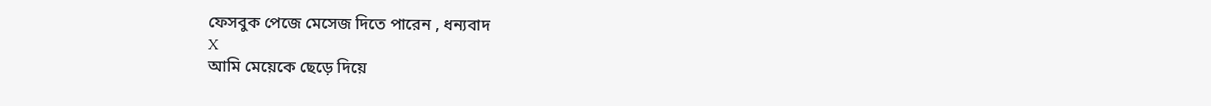ফেসবুক পেজে মেসেজ দিতে পারেন , ধন্যবাদ
X
আমি মেয়েকে ছেড়ে দিয়ে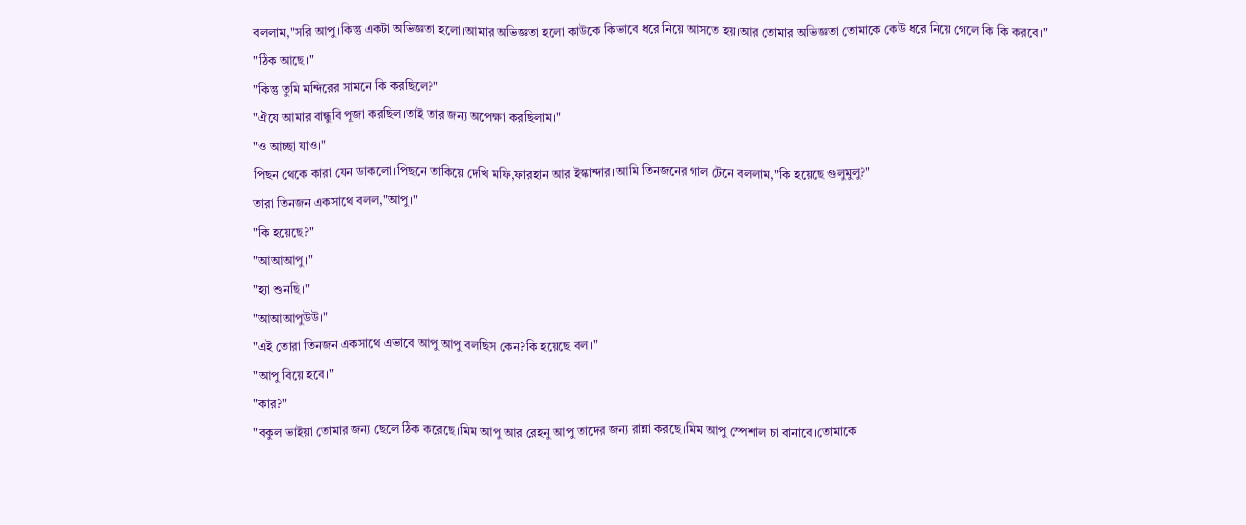বললাম,"সরি আপু।কিন্তু একটা অভিজ্ঞতা হলো।আমার অভিজ্ঞতা হলো কাউকে কিভাবে ধরে নিয়ে আসতে হয়।আর তোমার অভিজ্ঞতা তোমাকে কেউ ধরে নিয়ে গেলে কি কি করবে।"
"ঠিক আছে।"
"কিন্তু তুমি মন্দিরের সামনে কি করছিলে?"
"ঐযে আমার বান্ধুবি পূজা করছিল।তাই তার জন্য অপেক্ষা করছিলাম।"
"ও আচ্ছা যাও।"
পিছন থেকে কারা যেন ডাকলো।পিছনে তাকিয়ে দেখি মফি,ফারহান আর ইস্কান্দার।আমি তিনজনের গাল টেনে বললাম,"কি হয়েছে গুলুমুলু?"
তারা তিনজন একসাথে বলল,"আপু।"
"কি হয়েছে?"
"আআআপু।"
"হ্যা শুনছি।"
"আআআপুউউ।"
"এই তোরা তিনজন একসাথে এভাবে আপু আপু বলছিস কেন?কি হয়েছে বল।"
"আপু বিয়ে হবে।"
"কার?"
"বকুল ভাইয়া তোমার জন্য ছেলে ঠিক করেছে।মিম আপু আর রেহনু আপু তাদের জন্য রান্না করছে।মিম আপু স্পেশাল চা বানাবে।তোমাকে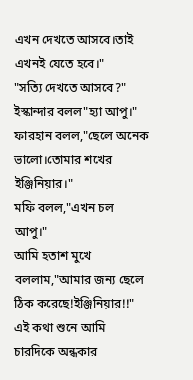এখন দেখতে আসবে।তাই এখনই যেতে হবে।"
"সত্যি দেখতে আসবে?"
ইস্কান্দার বলল"হ্যা আপু।"
ফারহান বলল,"ছেলে অনেক ভালো।তোমার শখের ইঞ্জিনিয়ার।"
মফি বলল,"এখন চল আপু।"
আমি হতাশ মুখে বললাম,"আমার জন্য ছেলে ঠিক করেছে!ইঞ্জিনিয়ার!!"
এই কথা শুনে আমি চারদিকে অন্ধকার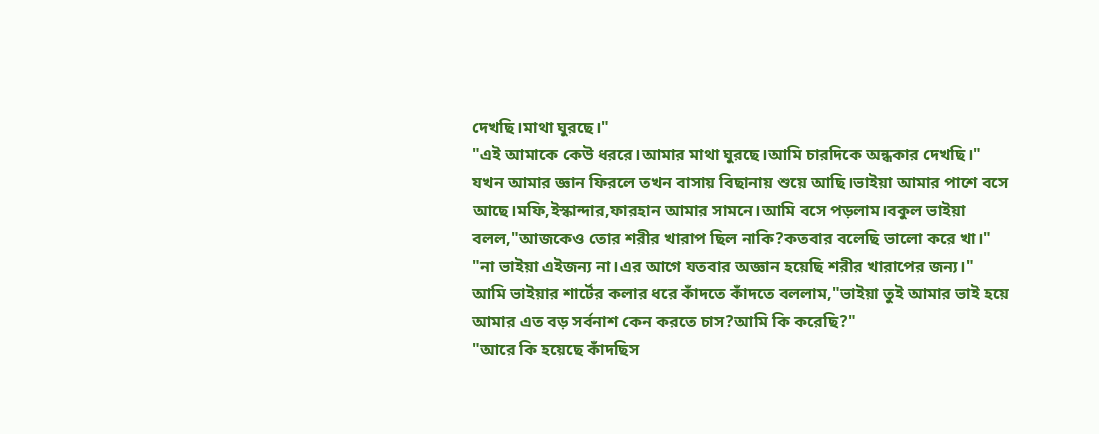দেখছি।মাথা ঘুরছে।"
"এই আমাকে কেউ ধররে।আমার মাথা ঘুরছে।আমি চারদিকে অন্ধকার দেখছি।"
যখন আমার জ্ঞান ফিরলে তখন বাসায় বিছানায় শুয়ে আছি।ভাইয়া আমার পাশে বসে আছে।মফি,ইস্কান্দার,ফারহান আমার সামনে।আমি বসে পড়লাম।বকুল ভাইয়া বলল,"আজকেও তোর শরীর খারাপ ছিল নাকি?কতবার বলেছি ভালো করে খা।"
"না ভাইয়া এইজন্য না।এর আগে যতবার অজ্ঞান হয়েছি শরীর খারাপের জন্য।"
আমি ভাইয়ার শার্টের কলার ধরে কাঁদতে কাঁদতে বললাম,"ভাইয়া তুই আমার ভাই হয়ে আমার এত বড় সর্বনাশ কেন করতে চাস?আমি কি করেছি?"
"আরে কি হয়েছে কাঁদছিস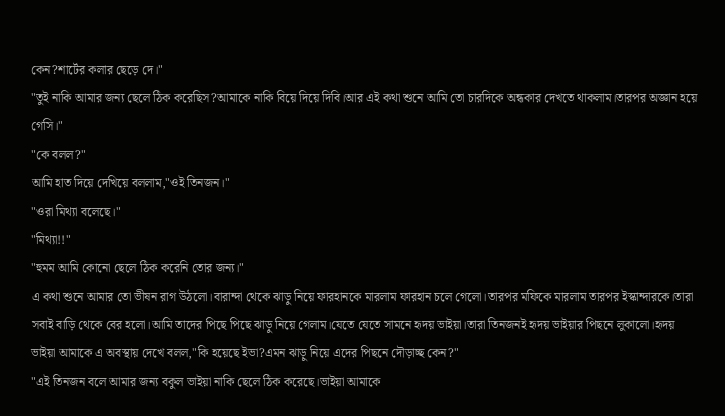কেন?শার্টের কলার ছেড়ে দে।"
"তুই নাকি আমার জন্য ছেলে ঠিক করেছিস?আমাকে নাকি বিয়ে দিয়ে দিবি।আর এই কথা শুনে আমি তো চারদিকে অন্ধকার দেখতে থাকলাম।তারপর অজ্ঞান হয়ে গেসি।"
"কে বলল?"
আমি হাত দিয়ে দেখিয়ে বললাম,"ওই তিনজন।"
"ওরা মিথ্যা বলেছে।"
"মিথ্যা!!"
"হুমম আমি কোনো ছেলে ঠিক করেনি তোর জন্য।"
এ কথা শুনে আমার তো ভীষন রাগ উঠলো।বারান্দা থেকে ঝাড়ু নিয়ে ফারহানকে মারলাম ফারহান চলে গেলো।তারপর মফিকে মারলাম তারপর ইস্কান্দারকে।তারা সবাই বাড়ি থেকে বের হলো।আমি তাদের পিছে পিছে ঝাড়ু নিয়ে গেলাম।যেতে যেতে সামনে হৃদয় ভাইয়া।তারা তিনজনই হৃদয় ভাইয়ার পিছনে লুকালো।হৃদয় ভাইয়া আমাকে এ অবস্থায় দেখে বলল,"কি হয়েছে ইভা?এমন ঝাড়ু নিয়ে এদের পিছনে দৌড়াচ্ছ কেন?"
"এই তিনজন বলে আমার জন্য বকুল ভাইয়া নাকি ছেলে ঠিক করেছে।ভাইয়া আমাকে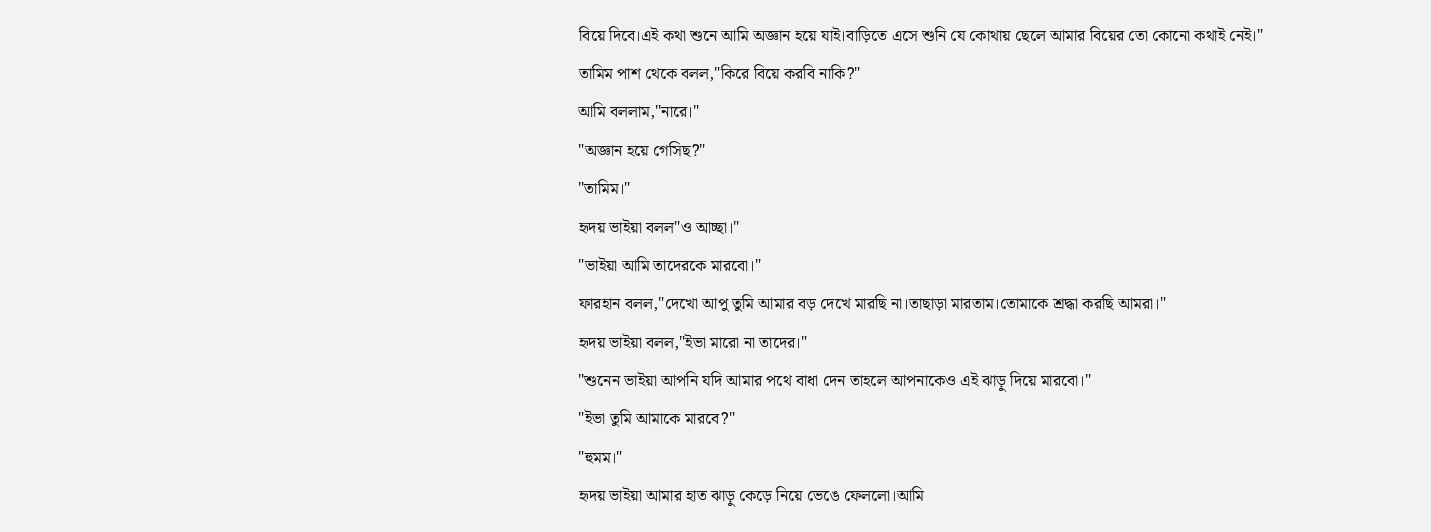বিয়ে দিবে।এই কথা শুনে আমি অজ্ঞান হয়ে যাই।বাড়িতে এসে শুনি যে কোথায় ছেলে আমার বিয়ের তো কোনো কথাই নেই।"
তামিম পাশ থেকে বলল,"কিরে বিয়ে করবি নাকি?"
আমি বললাম,"নারে।"
"অজ্ঞান হয়ে গেসিছ?"
"তামিম।"
হৃদয় ভাইয়া বলল"ও আচ্ছা।"
"ভাইয়া আমি তাদেরকে মারবো।"
ফারহান বলল,"দেখো আপু তুমি আমার বড় দেখে মারছি না।তাছাড়া মারতাম।তোমাকে শ্রদ্ধা করছি আমরা।"
হৃদয় ভাইয়া বলল,"ইভা মারো না তাদের।"
"শুনেন ভাইয়া আপনি যদি আমার পথে বাধা দেন তাহলে আপনাকেও এই ঝাড়ু দিয়ে মারবো।"
"ইভা তুমি আমাকে মারবে?"
"হুমম।"
হৃদয় ভাইয়া আমার হাত ঝাড়ু কেড়ে নিয়ে ভেঙে ফেললো।আমি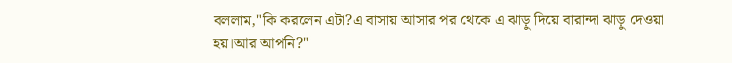বললাম,"কি করলেন এটা?এ বাসায় আসার পর থেকে এ ঝাড়ু দিয়ে বারান্দা ঝাড়ু দেওয়া হয়।আর আপনি?"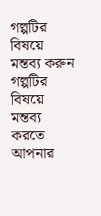গল্পটির বিষয়ে মন্তব্য করুন
গল্পটির বিষয়ে মন্তব্য করতে আপনার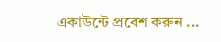একাউন্টে প্রবেশ করুন ...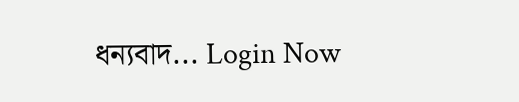ধন্যবাদ... Login Now